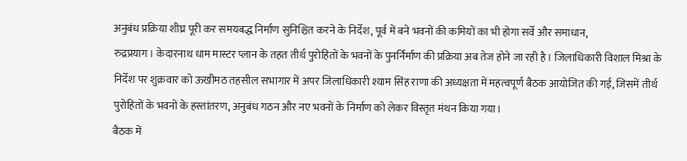अनुबंध प्रक्रिया शीघ्र पूरी कर समयबद्ध निर्माण सुनिश्चित करने के निर्देश, पूर्व में बने भवनों की कमियों का भी होगा सर्वे और समाधान,
रुद्रप्रयाग। केदारनाथ धाम मास्टर प्लान के तहत तीर्थ पुरोहितों के भवनों के पुनर्निर्माण की प्रक्रिया अब तेज होने जा रही है। जिलाधिकारी विशाल मिश्रा के निर्देश पर शुक्रवार को ऊखीमठ तहसील सभागार में अपर जिलाधिकारी श्याम सिंह राणा की अध्यक्षता में महत्वपूर्ण बैठक आयोजित की गई, जिसमें तीर्थ पुरोहितों के भवनों के हस्तांतरण, अनुबंध गठन और नए भवनों के निर्माण को लेकर विस्तृत मंथन किया गया।
बैठक में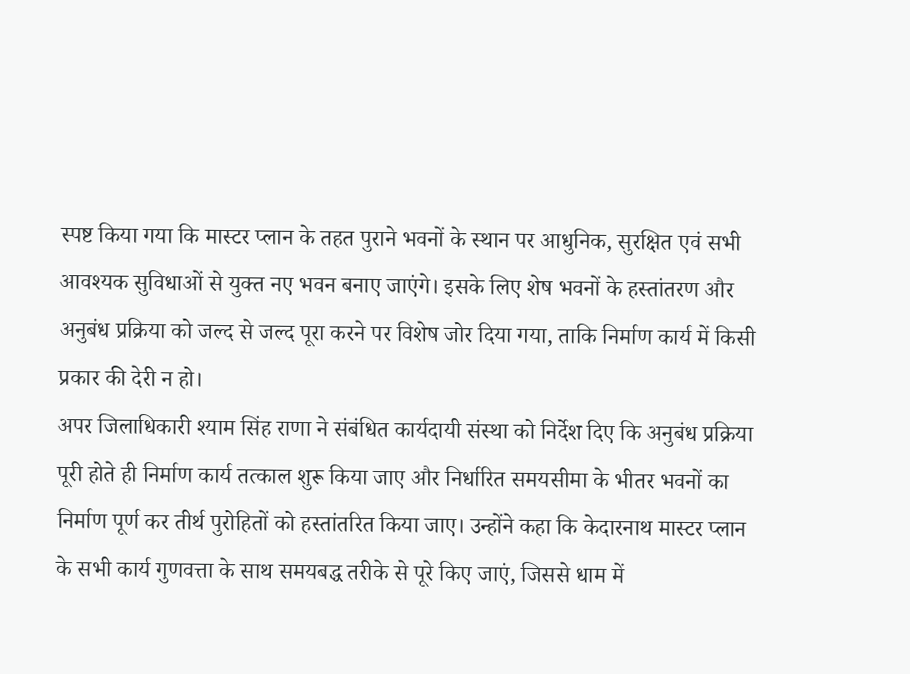स्पष्ट किया गया कि मास्टर प्लान के तहत पुराने भवनों के स्थान पर आधुनिक, सुरक्षित एवं सभी आवश्यक सुविधाओं से युक्त नए भवन बनाए जाएंगे। इसके लिए शेष भवनों के हस्तांतरण और अनुबंध प्रक्रिया को जल्द से जल्द पूरा करने पर विशेष जोर दिया गया, ताकि निर्माण कार्य में किसी प्रकार की देरी न हो।
अपर जिलाधिकारी श्याम सिंह राणा ने संबंधित कार्यदायी संस्था को निर्देश दिए कि अनुबंध प्रक्रिया पूरी होते ही निर्माण कार्य तत्काल शुरू किया जाए और निर्धारित समयसीमा के भीतर भवनों का निर्माण पूर्ण कर तीर्थ पुरोहितों को हस्तांतरित किया जाए। उन्होंने कहा कि केदारनाथ मास्टर प्लान के सभी कार्य गुणवत्ता के साथ समयबद्ध तरीके से पूरे किए जाएं, जिससे धाम में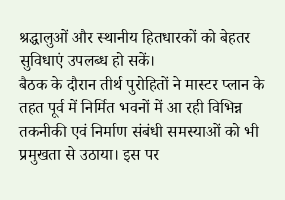श्रद्धालुओं और स्थानीय हितधारकों को बेहतर सुविधाएं उपलब्ध हो सकें।
बैठक के दौरान तीर्थ पुरोहितों ने मास्टर प्लान के तहत पूर्व में निर्मित भवनों में आ रही विभिन्न तकनीकी एवं निर्माण संबंधी समस्याओं को भी प्रमुखता से उठाया। इस पर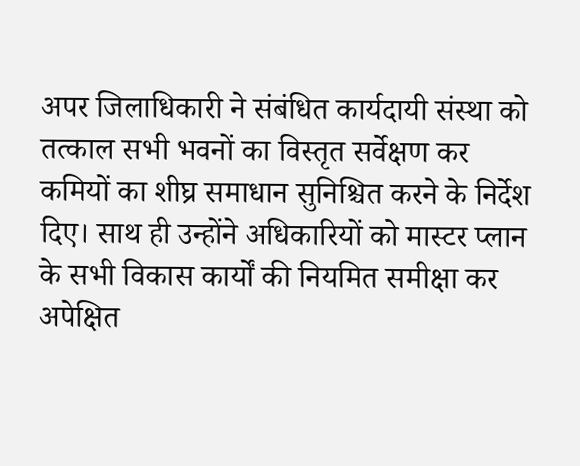अपर जिलाधिकारी ने संबंधित कार्यदायी संस्था को तत्काल सभी भवनों का विस्तृत सर्वेक्षण कर कमियों का शीघ्र समाधान सुनिश्चित करने के निर्देश दिए। साथ ही उन्होंने अधिकारियों को मास्टर प्लान के सभी विकास कार्यों की नियमित समीक्षा कर अपेक्षित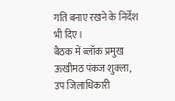गति बनाए रखने के निर्देश भी दिए।
बैठक में ब्लॉक प्रमुख ऊखीमठ पंकज शुक्ला, उप जिलाधिकारी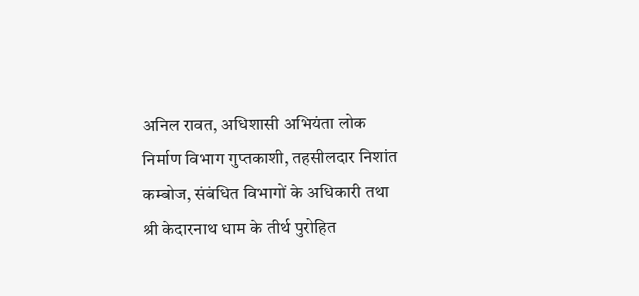अनिल रावत, अधिशासी अभियंता लोक निर्माण विभाग गुप्तकाशी, तहसीलदार निशांत कम्बोज, संबंधित विभागों के अधिकारी तथा श्री केदारनाथ धाम के तीर्थ पुरोहित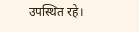उपस्थित रहे।